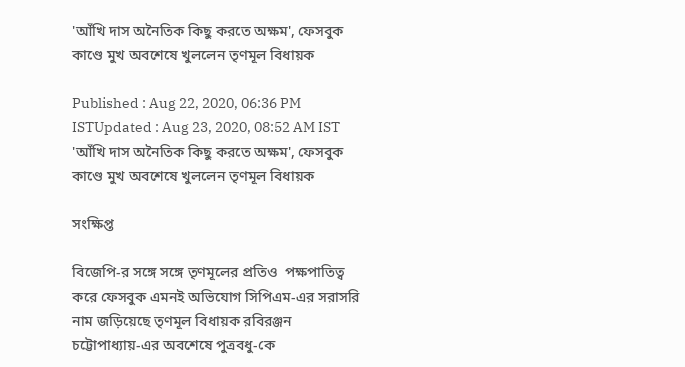'আঁখি দাস অনৈতিক কিছু করতে অক্ষম', ফেসবুক কাণ্ডে মুখ অবশেষে খুললেন তৃণমূল বিধায়ক

Published : Aug 22, 2020, 06:36 PM ISTUpdated : Aug 23, 2020, 08:52 AM IST
'আঁখি দাস অনৈতিক কিছু করতে অক্ষম', ফেসবুক কাণ্ডে মুখ অবশেষে খুললেন তৃণমূল বিধায়ক

সংক্ষিপ্ত

বিজেপি-র সঙ্গে সঙ্গে তৃণমূলের প্রতিও  পক্ষপাতিত্ব করে ফেসবুক এমনই অভিযোগ সিপিএম-এর সরাসরি নাম জড়িয়েছে তৃণমূল বিধায়ক রবিরঞ্জন চট্টোপাধ্যায়-এর অবশেষে পুত্রবধু-কে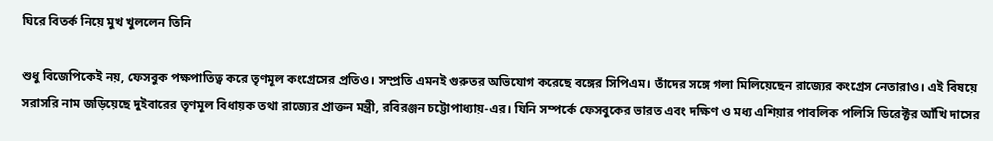ঘিরে বিতর্ক নিয়ে মুখ খুললেন তিনি

শুধু বিজেপিকেই নয়, ফেসবুক পক্ষপাতিত্ব করে তৃণমূল কংগ্রেসের প্রতিও। সম্প্রতি এমনই গুরুতর অভিযোগ করেছে বঙ্গের সিপিএম। তাঁদের সঙ্গে গলা মিলিয়েছেন রাজ্যের কংগ্রেস নেতারাও। এই বিষয়ে সরাসরি নাম জড়িয়েছে দুইবারের তৃণমূল বিধায়ক তথা রাজ্যের প্রাক্তন মন্ত্রী, রবিরঞ্জন চট্টোপাধ্যায়-এর। যিনি সম্পর্কে ফেসবুকের ভারত এবং দক্ষিণ ও মধ্য এশিয়ার পাবলিক পলিসি ডিরেক্টর আঁখি দাসের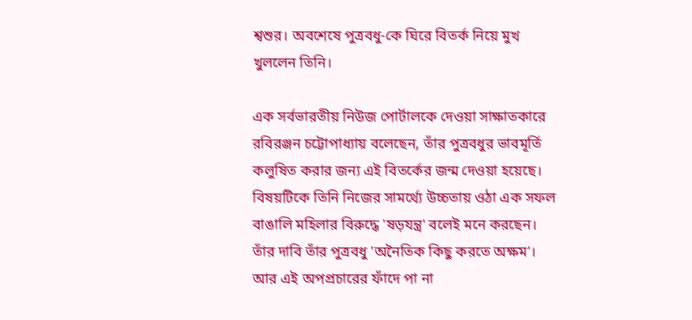শ্বশুর। অবশেষে পুত্রবধু-কে ঘিরে বিতর্ক নিয়ে মুখ খুললেন তিনি।

এক সর্বভারতীয় নিউজ পোর্টালকে দেওয়া সাক্ষাতকারে রবিরঞ্জন চট্টোপাধ্যায় বলেছেন, তাঁর পুত্রবধুর ভাবমূর্তি কলুষিত করার জন্য এই বিতর্কের জন্ম দেওয়া হয়েছে। বিষয়টিকে তিনি নিজের সামর্থ্যে উচ্চতায় ওঠা এক সফল বাঙালি মহিলার বিরুদ্ধে 'ষড়যন্ত্র' বলেই মনে করছেন। তাঁর দাবি তাঁর পুত্রবধু 'অনৈতিক কিছু করতে অক্ষম'। আর এই অপপ্রচারের ফাঁদে পা না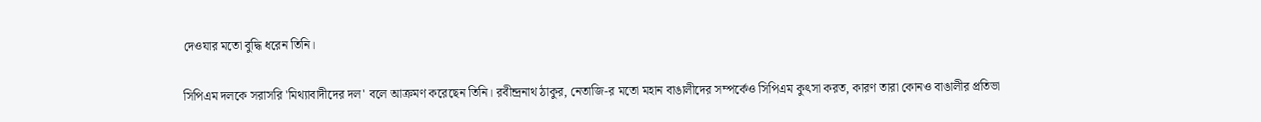দেওযার মতো বুদ্ধি ধরেন তিনি।

সিপিএম দলকে সরাসরি 'মিথ্যাবাদীদের দল' বলে আক্রমণ করেছেন তিনি। রবীন্দ্রনাথ ঠাকুর, নেতাজি-র মতো মহান বাঙালীদের সম্পর্কেও সিপিএম কুৎসা করত, কারণ তারা কোনও বাঙালীর প্রতিভা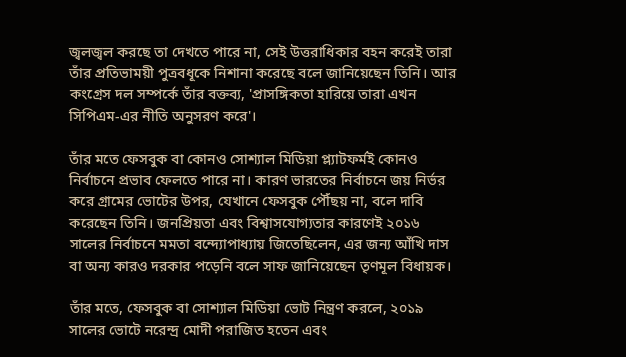জ্বলজ্বল করছে তা দেখতে পারে না, সেই উত্তরাধিকার বহন করেই তারা তাঁর প্রতিভাময়ী পুত্রবধূকে নিশানা করেছে বলে জানিয়েছেন তিনি। আর কংগ্রেস দল সম্পর্কে তাঁর বক্তব্য, 'প্রাসঙ্গিকতা হারিয়ে তারা এখন সিপিএম-এর নীতি অনুসরণ করে'।

তাঁর মতে ফেসবুক বা কোনও সোশ্যাল মিডিয়া প্ল্যাটফর্মই কোনও নির্বাচনে প্রভাব ফেলতে পারে না। কারণ ভারতের নির্বাচনে জয় নির্ভর করে গ্রামের ভোটের উপর, যেখানে ফেসবুক পৌঁছয় না, বলে দাবি করেছেন তিনি। জনপ্রিয়তা এবং বিশ্বাসযোগ্যতার কারণেই ২০১৬ সালের নির্বাচনে মমতা বন্দ্যোপাধ্যায় জিতেছিলেন, এর জন্য আঁখি দাস বা অন্য কারও দরকার পড়েনি বলে সাফ জানিয়েছেন তৃণমূল বিধায়ক।

তাঁর মতে, ফেসবুক বা সোশ্যাল মিডিয়া ভোট নিন্ত্রণ করলে, ২০১৯ সালের ভোটে নরেন্দ্র মোদী পরাজিত হতেন এবং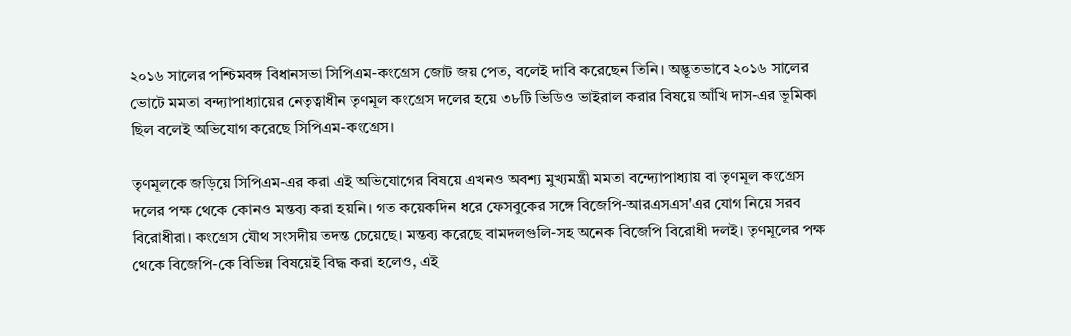২০১৬ সালের পশ্চিমবঙ্গ বিধানসভা সিপিএম-কংগ্রেস জোট জয় পেত, বলেই দাবি করেছেন তিনি। অদ্ভূতভাবে ২০১৬ সালের ভোটে মমতা বন্দ্যাপাধ্যায়ের নেতৃত্বাধীন তৃণমূল কংগ্রেস দলের হয়ে ৩৮টি ভিডিও ভাইরাল করার বিষয়ে আঁখি দাস-এর ভূমিকা ছিল বলেই অভিযোগ করেছে সিপিএম-কংগ্রেস।

তৃণমূলকে জড়িয়ে সিপিএম-এর করা এই অভিযোগের বিষয়ে এখনও অবশ্য মুখ্যমন্ত্রী মমতা বন্দ্যোপাধ্যায় বা তৃণমূল কংগ্রেস দলের পক্ষ থেকে কোনও মন্তব্য করা হয়নি। গত কয়েকদিন ধরে ফেসবুকের সঙ্গে বিজেপি-আরএসএস'এর যোগ নিয়ে সরব বিরোধীরা। কংগ্রেস যৌথ সংসদীয় তদন্ত চেয়েছে। মন্তব্য করেছে বামদলগুলি-সহ অনেক বিজেপি বিরোধী দলই। তৃণমূলের পক্ষ থেকে বিজেপি-কে বিভিন্ন বিষয়েই বিদ্ধ করা হলেও, এই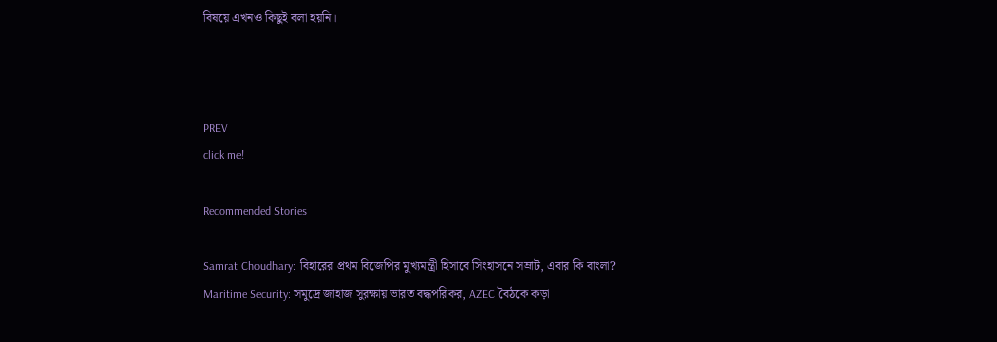বিষয়ে এখনও কিছুই বলা হয়নি।



PREV
click me!

Recommended Stories

Samrat Choudhary: বিহারের প্রথম বিজেপির মুখ্যমন্ত্রী হিসাবে সিংহাসনে সম্রাট, এবার কি বাংলা?
Maritime Security: সমুদ্রে জাহাজ সুরক্ষায় ভারত বদ্ধপরিকর, AZEC বৈঠকে কড়া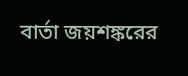বার্তা জয়শঙ্করের